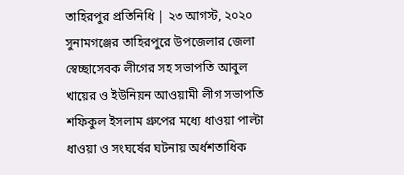তাহিরপুর প্রতিনিধি | ২৩ আগস্ট, ২০২০
সুনামগঞ্জের তাহিরপুরে উপজেলার জেলা স্বেচ্ছাসেবক লীগের সহ সভাপতি আবুল খায়ের ও ইউনিয়ন আওয়ামী লীগ সভাপতি শফিকুল ইসলাম গ্রুপের মধ্যে ধাওয়া পাল্টা ধাওয়া ও সংঘর্ষের ঘটনায় অর্ধশতাধিক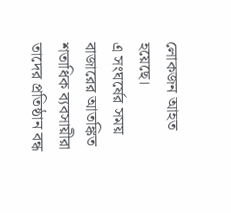লোকজন আহত হয়েছে।
এ সংঘর্ষের সময় বাজারের আতঙ্কিত শতাধিক ব্যবসায়ীরা তাদের প্রতিষ্ঠান বন্ধ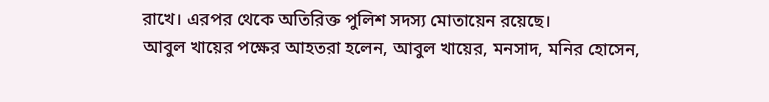রাখে। এরপর থেকে অতিরিক্ত পুলিশ সদস্য মোতায়েন রয়েছে।
আবুল খায়ের পক্ষের আহতরা হলেন, আবুল খায়ের, মনসাদ, মনির হোসেন,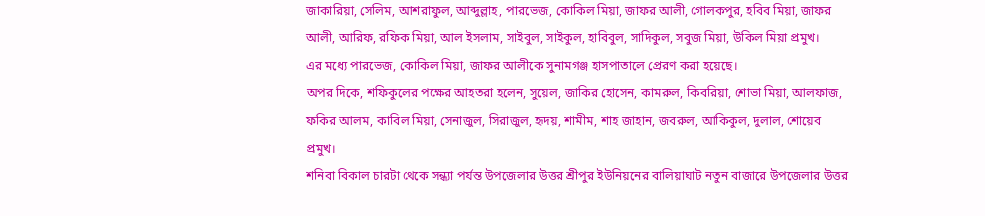জাকারিয়া, সেলিম, আশরাফুল, আব্দুল্লাহ, পারভেজ, কোকিল মিয়া, জাফর আলী, গোলকপুর, হবিব মিয়া, জাফর আলী, আরিফ, রফিক মিয়া, আল ইসলাম, সাইবুল, সাইকুল, হাবিবুল, সাদিকুল, সবুজ মিয়া, উকিল মিয়া প্রমুখ।
এর মধ্যে পারভেজ, কোকিল মিয়া, জাফর আলীকে সুনামগঞ্জ হাসপাতালে প্রেরণ করা হয়েছে।
অপর দিকে, শফিকুলের পক্ষের আহতরা হলেন, সুয়েল, জাকির হোসেন, কামরুল, কিবরিয়া, শোভা মিয়া, আলফাজ, ফকির আলম, কাবিল মিয়া, সেনাজুল, সিরাজুল, হৃদয়, শামীম, শাহ জাহান, জবরুল, আকিকুল, দুলাল, শোয়েব প্রমুখ।
শনিবা বিকাল চারটা থেকে সন্ধ্যা পর্যন্ত উপজেলার উত্তর শ্রীপুর ইউনিয়নের বালিয়াঘাট নতুন বাজারে উপজেলার উত্তর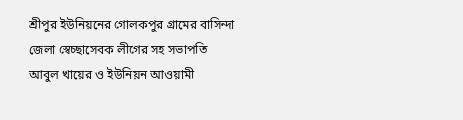শ্রীপুর ইউনিয়নের গোলকপুর গ্রামের বাসিন্দা জেলা স্বেচ্ছাসেবক লীগের সহ সভাপতি আবুল খায়ের ও ইউনিয়ন আওয়ামী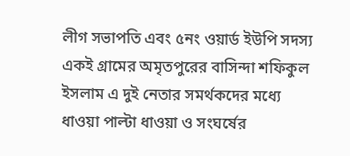লীগ সভাপতি এবং ৫নং ওয়ার্ড ইউপি সদস্য একই গ্রামের অমৃতপুরের বাসিন্দা শফিকুল ইসলাম এ দুই নেতার সমর্থকদের মধ্যে ধাওয়া পাল্টা ধাওয়া ও সংঘর্ষের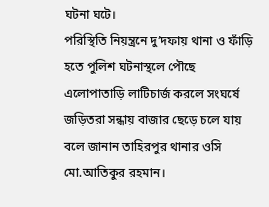ঘটনা ঘটে।
পরিস্থিতি নিয়ন্ত্রনে দু’দফায় থানা ও ফাঁড়ি হতে পুলিশ ঘটনাস্থলে পৌছে এলোপাতাড়ি লাটিচার্জ করলে সংঘর্ষে জড়িতরা সন্ধায় বাজার ছেড়ে চলে যায় বলে জানান তাহিরপুর থানার ওসি মো.আতিকুর রহমান।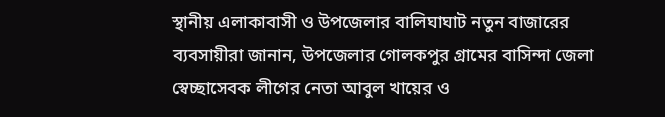স্থানীয় এলাকাবাসী ও উপজেলার বালিঘাঘাট নতুন বাজারের ব্যবসায়ীরা জানান, উপজেলার গোলকপুর গ্রামের বাসিন্দা জেলা স্বেচ্ছাসেবক লীগের নেতা আবুল খায়ের ও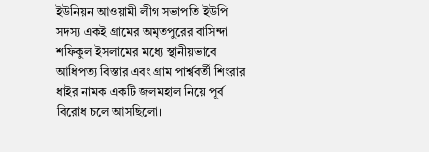ইউনিয়ন আওয়ামী লীগ সভাপতি ইউপি সদস্য একই গ্রামের অমৃতপুরের বাসিন্দা শফিকুল ইসলামের মধ্যে স্থানীয়ভাবে আধিপত্য বিস্তার এবং গ্রাম পার্শ্ববর্তী শিংরার ধাইর নামক একটি জলমহাল নিয়ে পূর্ব বিরোধ চলে আসছিলো।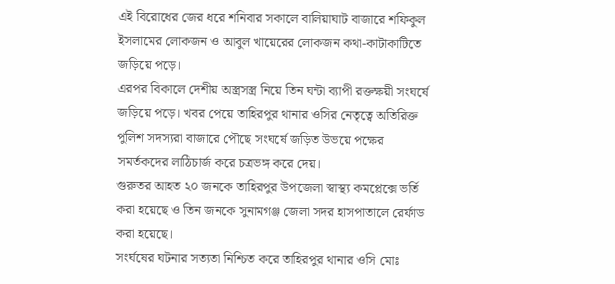এই বিরোধের জের ধরে শনিবার সকালে বালিয়াঘাট বাজারে শফিকুল ইসলামের লোকজন ও আবুল খায়েরের লোকজন কথা-কাটাকাটিতে জড়িয়ে পড়ে।
এরপর বিকালে দেশীয় অস্ত্রসস্ত্র নিয়ে তিন ঘন্টা ব্যাপী রক্তক্ষয়ী সংঘর্ষে জড়িয়ে পড়ে। খবর পেয়ে তাহিরপুর থানার ওসির নেতৃত্বে অতিরিক্ত পুলিশ সদস্যরা বাজারে পৌছে সংঘর্ষে জড়িত উভয়ে পক্ষের সমর্তকদের লাঠিচার্জ করে চত্রভঙ্গ করে দেয়।
গুরুতর আহত ২০ জনকে তাহিরপুর উপজেলা স্বাস্থ্য কমপ্লেক্সে ভর্তি করা হয়েছে ও তিন জনকে সুনামগঞ্জ জেলা সদর হাসপাতালে রের্ফাড করা হয়েছে।
সংর্ঘষের ঘটনার সত্যতা নিশ্চিত করে তাহিরপুর থানার ওসি মোঃ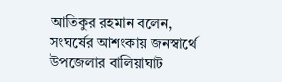আতিকুর রহমান বলেন, সংঘর্ষের আশংকায় জনস্বার্থে উপজেলার বালিয়াঘাট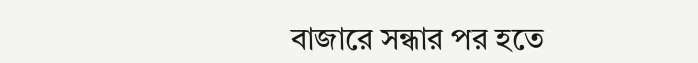বাজারে সন্ধার পর হতে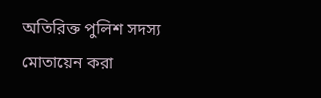অতিরিক্ত পুলিশ সদস্য মোতায়েন করা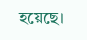হয়েছে।